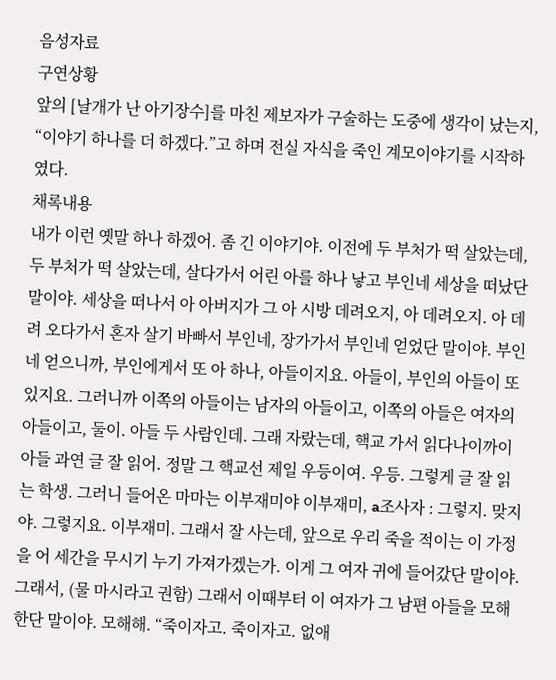음성자료
구연상황
앞의 [날개가 난 아기장수]를 마친 제보자가 구술하는 도중에 생각이 났는지, “이야기 하나를 더 하겠다.”고 하며 전실 자식을 죽인 계모이야기를 시작하였다.
채록내용
내가 이런 옛말 하나 하겠어. 좀 긴 이야기야. 이전에 두 부처가 떡 살았는데, 두 부처가 떡 살았는데, 살다가서 어린 아를 하나 낳고 부인네 세상을 떠났단 말이야. 세상을 떠나서 아 아버지가 그 아 시방 데려오지, 아 데려오지. 아 데려 오다가서 혼자 살기 바빠서 부인네, 장가가서 부인네 얻었단 말이야. 부인네 얻으니까, 부인에게서 또 아 하나, 아들이지요. 아들이, 부인의 아들이 또 있지요. 그러니까 이쪽의 아들이는 남자의 아들이고, 이쪽의 아들은 여자의 아들이고, 둘이. 아들 두 사람인데. 그래 자랐는데, 핵교 가서 읽다나이까이 아들 과연 글 잘 읽어. 정말 그 핵교선 제일 우등이여. 우등. 그렇게 글 잘 읽는 학생. 그러니 들어온 마마는 이부재미야 이부재미, a조사자 : 그렇지. 맞지야. 그렇지요. 이부재미. 그래서 잘 사는데, 앞으로 우리 죽을 적이는 이 가정을 어 세간을 무시기 누기 가져가겠는가. 이게 그 여자 귀에 들어갔단 말이야. 그래서, (물 마시라고 권함) 그래서 이때부터 이 여자가 그 남편 아들을 모해한단 말이야. 모해해. “죽이자고. 죽이자고. 없애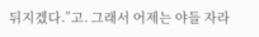뒤지겠다.”고. 그래서 어제는 야들 자라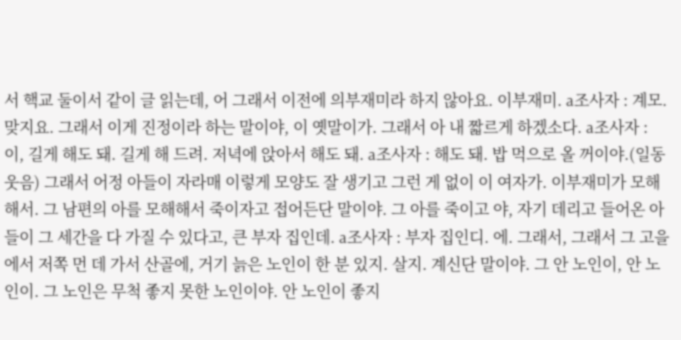서 핵교 둘이서 같이 글 읽는데, 어 그래서 이전에 의부재미라 하지 않아요. 이부재미. a조사자 : 계모. 맞지요. 그래서 이게 진정이라 하는 말이야, 이 옛말이가. 그래서 아 내 짧르게 하겠소다. a조사자 : 이, 길게 해도 돼. 길게 해 드려. 저녁에 앉아서 해도 돼. a조사자 : 해도 돼. 밥 먹으로 올 꺼이야.(일동 웃음) 그래서 어정 아들이 자라매 이렇게 모양도 잘 생기고 그런 게 없이 이 여자가. 이부재미가 모해해서. 그 남편의 아를 모해해서 죽이자고 접어든단 말이야. 그 아를 죽이고 야, 자기 데리고 들어온 아들이 그 세간을 다 가질 수 있다고, 큰 부자 집인데. a조사자 : 부자 집인디. 에. 그래서, 그래서 그 고을에서 저쪽 먼 데 가서 산골에, 거기 늙은 노인이 한 분 있지. 살지. 계신단 말이야. 그 안 노인이, 안 노인이. 그 노인은 무척 좋지 못한 노인이야. 안 노인이 좋지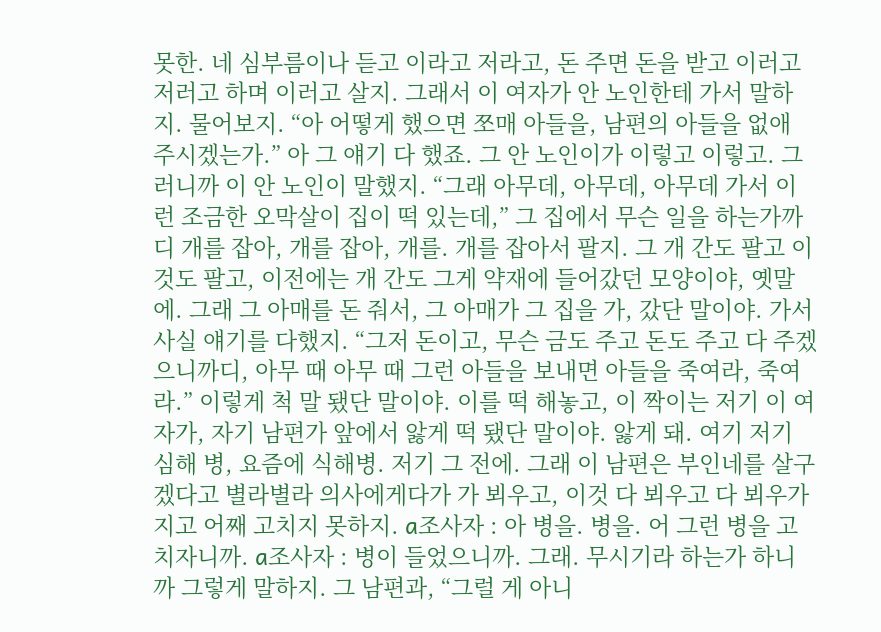못한. 네 심부름이나 듣고 이라고 저라고, 돈 주면 돈을 받고 이러고 저러고 하며 이러고 살지. 그래서 이 여자가 안 노인한테 가서 말하지. 물어보지. “아 어떻게 했으면 쪼매 아들을, 남편의 아들을 없애 주시겠는가.” 아 그 얘기 다 했죠. 그 안 노인이가 이렇고 이렇고. 그러니까 이 안 노인이 말했지. “그래 아무데, 아무데, 아무데 가서 이런 조금한 오막살이 집이 떡 있는데,” 그 집에서 무슨 일을 하는가까디 개를 잡아, 개를 잡아, 개를. 개를 잡아서 팔지. 그 개 간도 팔고 이것도 팔고, 이전에는 개 간도 그게 약재에 들어갔던 모양이야, 옛말에. 그래 그 아매를 돈 줘서, 그 아매가 그 집을 가, 갔단 말이야. 가서 사실 얘기를 다했지. “그저 돈이고, 무슨 금도 주고 돈도 주고 다 주겠으니까디, 아무 때 아무 때 그런 아들을 보내면 아들을 죽여라, 죽여라.” 이렇게 척 말 됐단 말이야. 이를 떡 해놓고, 이 짝이는 저기 이 여자가, 자기 남편가 앞에서 앓게 떡 됐단 말이야. 앓게 돼. 여기 저기 심해 병, 요즘에 식해병. 저기 그 전에. 그래 이 남편은 부인네를 살구겠다고 별라별라 의사에게다가 가 뵈우고, 이것 다 뵈우고 다 뵈우가지고 어째 고치지 못하지. a조사자 : 아 병을. 병을. 어 그런 병을 고치자니까. a조사자 : 병이 들었으니까. 그래. 무시기라 하는가 하니까 그렇게 말하지. 그 남편과, “그럴 게 아니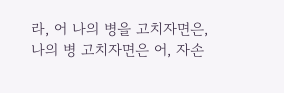라, 어 나의 병을 고치자면은, 나의 병 고치자면은 어, 자손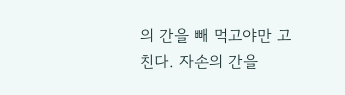의 간을 빼 먹고야만 고친다. 자손의 간을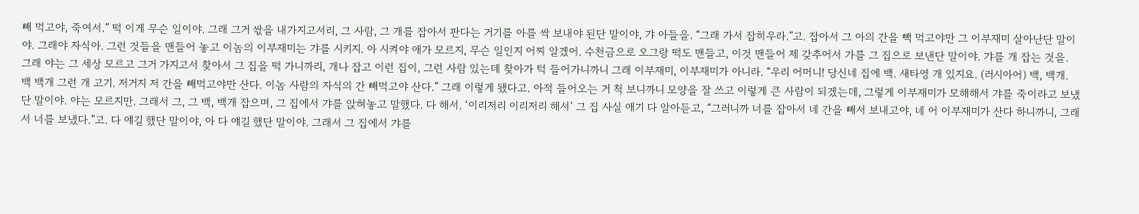빼 먹고야, 죽여서.” 떡 이게 무슨 일이야. 그래 그거 싻을 내가지고서리, 그 사람, 그 개를 잡아서 판다는 거기를 아를 싹 보내야 된단 말이야, 갸 아들을. “그래 가서 잡히우라.”고. 잡아서 그 아의 간을 빽 먹고야만 그 이부재미 살아난단 말이야. 그래야 자식아. 그런 것들을 맨들어 놓고 이놈의 이부재미는 갸를 시키지. 아 시켜야 애가 모르지, 무슨 일인지 어찌 알겠어. 수천금으로 오그랑 떡도 맨들고, 이것 맨들어 제 갖추어서 가를 그 집으로 보낸단 말이야. 갸를 개 잡는 것을. 그래 야는 그 세상 모르고 그거 가지고서 찾아서 그 집을 떡 가니까리, 개나 잡고 이런 집이, 그런 사람 있는데 찾아가 턱 들어가니까니 그래 이부재미, 이부재미가 아니라. “우리 어머니! 당신네 집에 백. 새타영 개 있지요. (러시아어) 백, 백개. 백 백개 그런 개 고기. 저거지 저 간을 빼먹고야만 산다. 이놈 사람의 자식의 간 빼먹고야 산다.” 그래 이렇게 됐다고. 아적 들어오는 거 척 보니까니 모양을 잘 쓰고 이렇게 큰 사람이 되겠는데, 그렇게 이부재미가 모해해서 갸를 죽이라고 보냈단 말이야. 야는 모르지만. 그래서 그, 그 백, 백개 잡으며, 그 집에서 갸를 앉혀놓고 말했다. 다 해서. ‘이리저리 이리저리 해서’ 그 집 사실 애기 다 알아듣고, “그러니까 너를 잡아서 네 간을 빼서 보내고야, 네 어 이부재미가 산다 하니까니, 그래서 너를 보냈다.”고. 다 얘길 했단 말이야, 아 다 얘길 했단 말이야. 그래서 그 집에서 갸를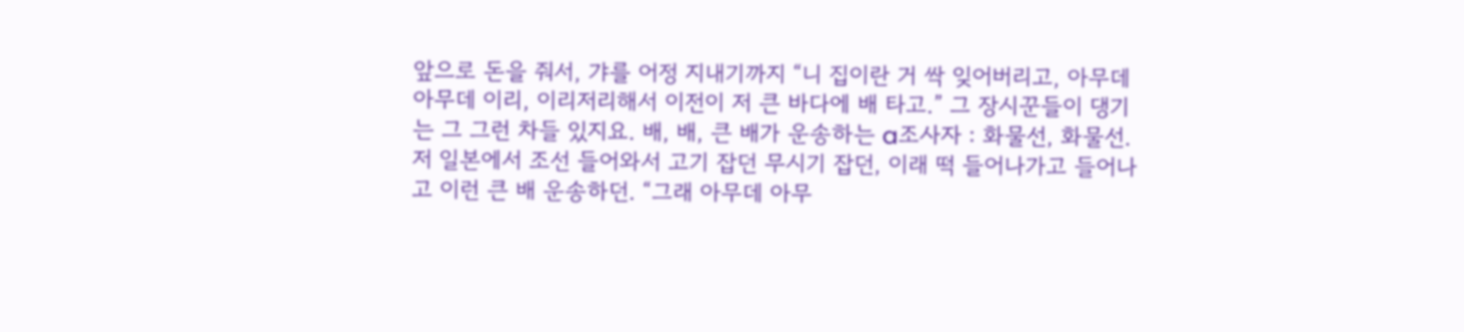앞으로 돈을 줘서, 갸를 어정 지내기까지 “니 집이란 거 싹 잊어버리고, 아무데 아무데 이리, 이리저리해서 이전이 저 큰 바다에 배 타고.” 그 장시꾼들이 댕기는 그 그런 차들 있지요. 배, 배, 큰 배가 운송하는 a조사자 : 화물선, 화물선. 저 일본에서 조선 들어와서 고기 잡던 무시기 잡던, 이래 떡 들어나가고 들어나고 이런 큰 배 운송하던. “그래 아무데 아무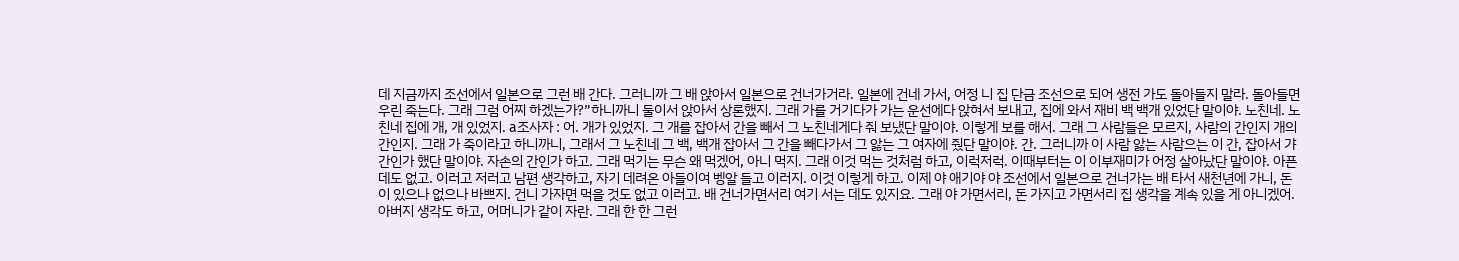데 지금까지 조선에서 일본으로 그런 배 간다. 그러니까 그 배 앉아서 일본으로 건너가거라. 일본에 건네 가서, 어정 니 집 단금 조선으로 되어 생전 가도 돌아들지 말라. 돌아들면 우린 죽는다. 그래 그럼 어찌 하겠는가?”하니까니 둘이서 앉아서 상론했지. 그래 가를 거기다가 가는 운선에다 앉혀서 보내고, 집에 와서 재비 백 백개 있었단 말이야. 노친네. 노친네 집에 개, 개 있었지. a조사자 : 어. 개가 있었지. 그 개를 잡아서 간을 빼서 그 노친네게다 줘 보냈단 말이야. 이렇게 보를 해서. 그래 그 사람들은 모르지, 사람의 간인지 개의 간인지. 그래 가 죽이라고 하니까니, 그래서 그 노친네 그 백, 백개 잡아서 그 간을 빼다가서 그 앓는 그 여자에 줬단 말이야. 간. 그러니까 이 사람 앓는 사람으는 이 간, 잡아서 갸 간인가 했단 말이야. 자손의 간인가 하고. 그래 먹기는 무슨 왜 먹겠어, 아니 먹지. 그래 이것 먹는 것처럼 하고, 이럭저럭. 이때부터는 이 이부재미가 어정 살아났단 말이야. 아픈 데도 없고. 이러고 저러고 남편 생각하고, 자기 데려온 아들이여 벵알 들고 이러지. 이것 이렇게 하고. 이제 야 애기야 야 조선에서 일본으로 건너가는 배 타서 새천년에 가니, 돈이 있으나 없으나 바쁘지. 건니 가자면 먹을 것도 없고 이러고. 배 건너가면서리 여기 서는 데도 있지요. 그래 야 가면서리, 돈 가지고 가면서리 집 생각을 계속 있을 게 아니겠어. 아버지 생각도 하고, 어머니가 같이 자란. 그래 한 한 그런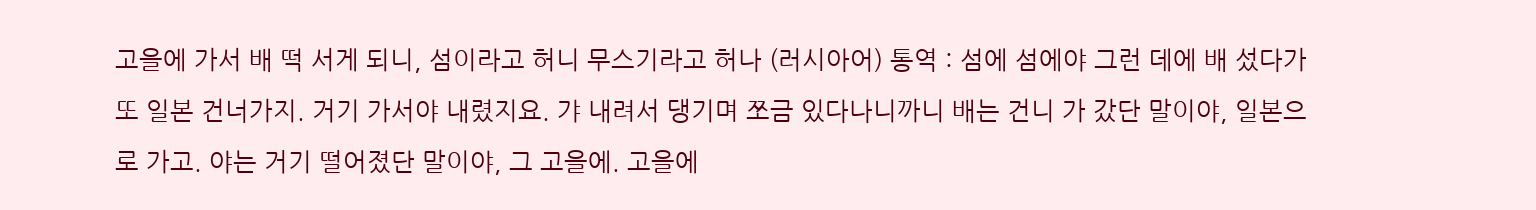고을에 가서 배 떡 서게 되니, 섬이라고 허니 무스기라고 허나 (러시아어) 통역 : 섬에 섬에야 그런 데에 배 섰다가 또 일본 건너가지. 거기 가서야 내렸지요. 갸 내려서 댕기며 쪼금 있다나니까니 배는 건니 가 갔단 말이야, 일본으로 가고. 야는 거기 떨어졌단 말이야, 그 고을에. 고을에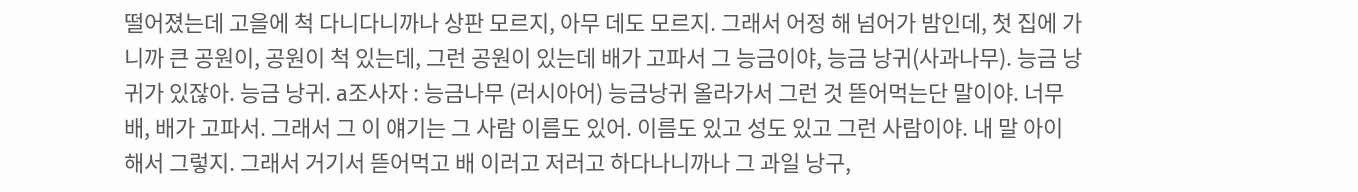떨어졌는데 고을에 척 다니다니까나 상판 모르지, 아무 데도 모르지. 그래서 어정 해 넘어가 밤인데, 첫 집에 가니까 큰 공원이, 공원이 척 있는데, 그런 공원이 있는데 배가 고파서 그 능금이야, 능금 낭귀(사과나무). 능금 낭귀가 있잖아. 능금 낭귀. a조사자 : 능금나무 (러시아어) 능금낭귀 올라가서 그런 것 뜯어먹는단 말이야. 너무 배, 배가 고파서. 그래서 그 이 얘기는 그 사람 이름도 있어. 이름도 있고 성도 있고 그런 사람이야. 내 말 아이 해서 그렇지. 그래서 거기서 뜯어먹고 배 이러고 저러고 하다나니까나 그 과일 낭구,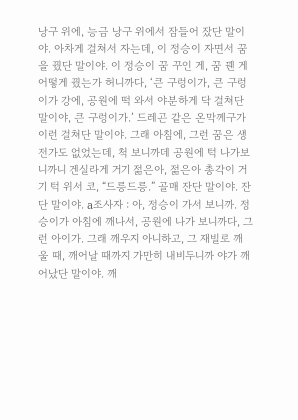낭구 위에, 능금 낭구 위에서 잠들어 잤단 말이야. 아차게 걸쳐서 자는데, 이 정승이 자면서 꿈을 꿨단 말이야. 이 정승이 꿈 꾸인 게, 꿈 꿴 게 어떻게 꿨는가 허니까다, ‘큰 구렁이가, 큰 구렁이가 강에, 공원에 떡 와서 야분하게 닥 걸쳐단 말이야, 큰 구렁이가.’ 드레곤 같은 온막께구가 이런 걸쳐단 말이야. 그래 아침에, 그런 꿈은 생전가도 없었는데, 척 보니까데 공원에 턱 나가보니까니 겐실라게 거기 젊은아, 젊은아 총각이 거기 턱 위서 코, “드릉드릉.” 골매 잔단 말이야. 잔단 말이야. a조사자 : 아, 정승이 가서 보니까. 정승이가 아침에 깨나서, 공원에 나가 보니까다, 그런 아이가. 그래 깨우지 아니하고, 그 재빌로 깨울 때, 깨어날 때까지 가만히 내비두니까 야가 깨어났단 말이야. 깨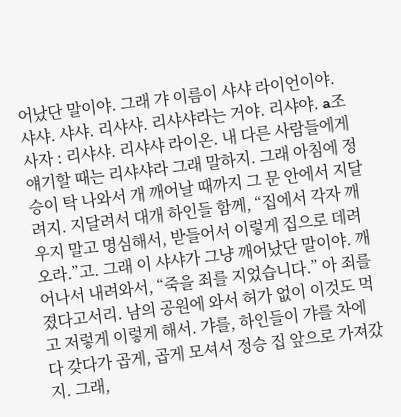어났단 말이야. 그래 갸 이름이 샤샤 라이언이야. 샤샤. 샤샤. 리샤샤. 리샤샤라는 거야. 리샤야. a조사자 : 리샤샤. 리샤샤 라이온. 내 다른 사람들에게 얘기할 때는 리샤샤라 그래 말하지. 그래 아침에 정승이 탁 나와서 개 깨어날 때까지 그 문 안에서 지달려지. 지달려서 대개 하인들 함께, “집에서 각자 깨우지 말고 명심해서, 받들어서 이렇게 집으로 데려오라.”고. 그래 이 샤샤가 그냥 깨어났단 말이야. 깨어나서 내려와서, “죽을 죄를 지었습니다.” 아 죄를 졌다고서리. 남의 공원에 와서 허가 없이 이것도 먹고 저렇게 이렇게 해서. 갸를, 하인들이 갸를 차에다 갖다가 곱게, 곱게 모셔서 정승 집 앞으로 가져갔지. 그래,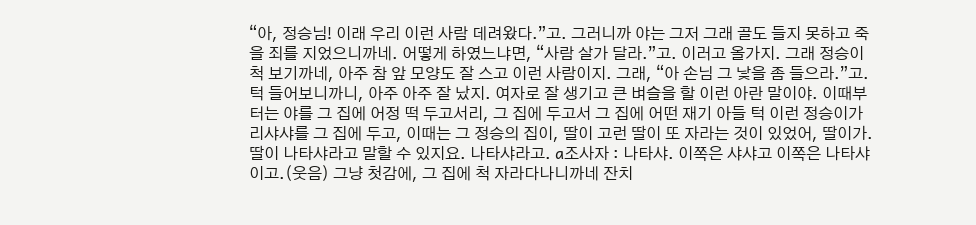“아, 정승님! 이래 우리 이런 사람 데려왔다.”고. 그러니까 야는 그저 그래 골도 들지 못하고 죽을 죄를 지었으니까네. 어떻게 하였느냐면, “사람 살가 달라.”고. 이러고 올가지. 그래 정승이 척 보기까네, 아주 참 앞 모양도 잘 스고 이런 사람이지. 그래, “아 손님 그 낯을 좀 들으라.”고. 턱 들어보니까니, 아주 아주 잘 났지. 여자로 잘 생기고 큰 벼슬을 할 이런 아란 말이야. 이때부터는 야를 그 집에 어정 떡 두고서리, 그 집에 두고서 그 집에 어떤 재기 아들 턱 이런 정승이가 리샤샤를 그 집에 두고, 이때는 그 정승의 집이, 딸이 고런 딸이 또 자라는 것이 있었어, 딸이가. 딸이 나타샤라고 말할 수 있지요. 나타샤라고. a조사자 : 나타샤. 이쪽은 샤샤고 이쪽은 나타샤이고.(웃음) 그냥 첫감에, 그 집에 척 자라다나니까네 잔치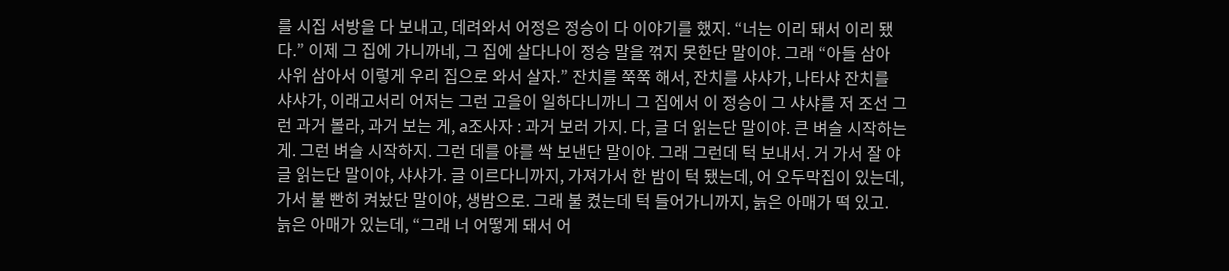를 시집 서방을 다 보내고, 데려와서 어정은 정승이 다 이야기를 했지. “너는 이리 돼서 이리 됐다.” 이제 그 집에 가니까네, 그 집에 살다나이 정승 말을 꺾지 못한단 말이야. 그래 “아들 삼아 사위 삼아서 이렇게 우리 집으로 와서 살자.” 잔치를 쭉쭉 해서, 잔치를 샤샤가, 나타샤 잔치를 샤샤가, 이래고서리 어저는 그런 고을이 일하다니까니 그 집에서 이 정승이 그 샤샤를 저 조선 그런 과거 볼라, 과거 보는 게, a조사자 : 과거 보러 가지. 다, 글 더 읽는단 말이야. 큰 벼슬 시작하는 게. 그런 벼슬 시작하지. 그런 데를 야를 싹 보낸단 말이야. 그래 그런데 턱 보내서. 거 가서 잘 야 글 읽는단 말이야, 샤샤가. 글 이르다니까지, 가져가서 한 밤이 턱 됐는데, 어 오두막집이 있는데, 가서 불 빤히 켜놨단 말이야, 생밤으로. 그래 불 켰는데 턱 들어가니까지, 늙은 아매가 떡 있고. 늙은 아매가 있는데, “그래 너 어떻게 돼서 어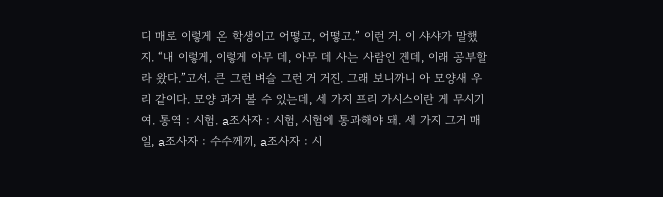디 매로 이렇게 온 학생이고 어떻고, 어떻고.” 이런 거. 이 샤샤가 말했지. “내 이렇게, 이렇게 아무 데, 아무 데 사는 사람인 겐데, 이래 공부할라 왔다.”고서. 큰 그런 벼슬 그런 거 거진. 그래 보니까니 아 모양새 우리 같이다. 모양 과거 볼 수 있는데, 세 가지 프리 가시스이란 게 무시기여. 통역 : 시험. a조사자 : 시험, 시험에 통과해야 돼. 세 가지 그거 매일, a조사자 : 수수께끼, a조사자 : 시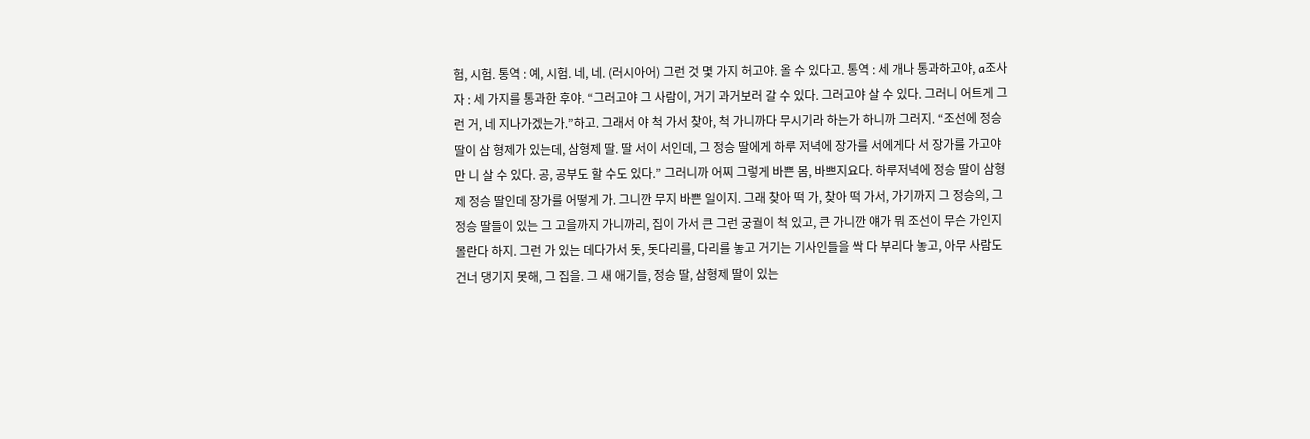험, 시험. 통역 : 예, 시험. 네, 네. (러시아어) 그런 것 몇 가지 허고야. 올 수 있다고. 통역 : 세 개나 통과하고야, a조사자 : 세 가지를 통과한 후야. “그러고야 그 사람이, 거기 과거보러 갈 수 있다. 그러고야 살 수 있다. 그러니 어트게 그런 거, 네 지나가겠는가.”하고. 그래서 야 척 가서 찾아, 척 가니까다 무시기라 하는가 하니까 그러지. “조선에 정승 딸이 삼 형제가 있는데, 삼형제 딸. 딸 서이 서인데, 그 정승 딸에게 하루 저녁에 장가를 서에게다 서 장가를 가고야만 니 살 수 있다. 공, 공부도 할 수도 있다.” 그러니까 어찌 그렇게 바쁜 몸, 바쁘지요다. 하루저녁에 정승 딸이 삼형제 정승 딸인데 장가를 어떻게 가. 그니깐 무지 바쁜 일이지. 그래 찾아 떡 가, 찾아 떡 가서, 가기까지 그 정승의, 그 정승 딸들이 있는 그 고을까지 가니까리, 집이 가서 큰 그런 궁궐이 척 있고, 큰 가니깐 얘가 뭐 조선이 무슨 가인지 몰란다 하지. 그런 가 있는 데다가서 돗, 돗다리를, 다리를 놓고 거기는 기사인들을 싹 다 부리다 놓고, 아무 사람도 건너 댕기지 못해, 그 집을. 그 새 애기들, 정승 딸, 삼형제 딸이 있는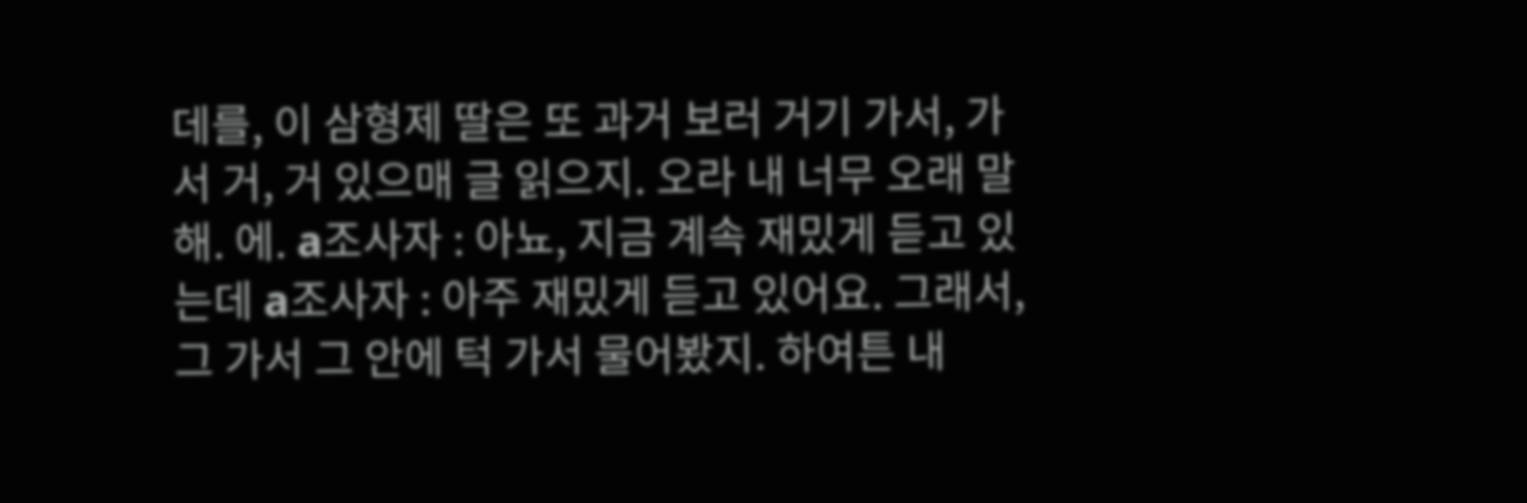데를, 이 삼형제 딸은 또 과거 보러 거기 가서, 가서 거, 거 있으매 글 읽으지. 오라 내 너무 오래 말해. 에. a조사자 : 아뇨, 지금 계속 재밌게 듣고 있는데 a조사자 : 아주 재밌게 듣고 있어요. 그래서, 그 가서 그 안에 턱 가서 물어봤지. 하여튼 내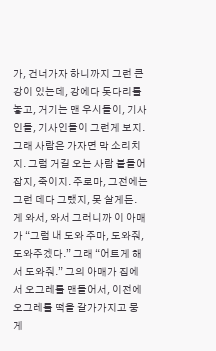가, 건너가자 하니까지 그런 큰 강이 있는데, 강에다 돗다리를 놓고, 거기는 맨 우시들이, 기사인들, 기사인들이 그런게 보지. 그래 사람은 가자면 막 소리치지. 그럼 거길 오는 사람 붙들어 잡지, 죽이지. 주로마, 그전에는 그런 데다 그랬지, 못 살게든. 게 와서, 와서 그러니까 이 아매가 “그럼 내 도와 주마, 도와줘, 도와주겠다.” 그래 “어트게 해서 도와줘.” 그의 아매가 집에서 오그레를 맨들어서, 이전에 오그레를 떡을 갈가가지고 뭉게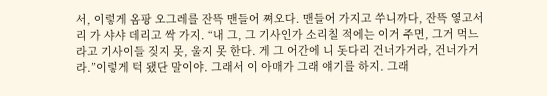서, 이렇게 옴팡 오그레를 잔뜩 맨들어 쪄오다. 맨들어 가지고 쑤니까다, 잔뜩 옇고서리 가 샤샤 데리고 싹 가지. “내 그, 그 기사인가 소리칠 적에는 이거 주면, 그거 먹느라고 기사이들 짖지 못, 울지 못 한다. 게 그 어간에 니 돗다리 건너가거라, 건너가거라.”이렇게 턱 됐단 말이야. 그래서 이 아매가 그래 얘기를 하지. 그래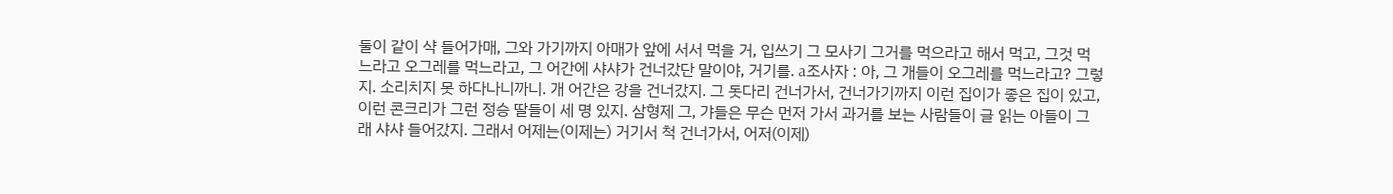둘이 같이 샥 들어가매, 그와 가기까지 아매가 앞에 서서 먹을 거, 입쓰기 그 모사기 그거를 먹으라고 해서 먹고, 그것 먹느라고 오그레를 먹느라고, 그 어간에 샤샤가 건너갔단 말이야, 거기를. a조사자 : 아, 그 개들이 오그레를 먹느라고? 그렇지. 소리치지 못 하다나니까니. 개 어간은 강을 건너갔지. 그 돗다리 건너가서, 건너가기까지 이런 집이가 좋은 집이 있고, 이런 콘크리가 그런 정승 딸들이 세 명 있지. 삼형제 그, 갸들은 무슨 먼저 가서 과거를 보는 사람들이 글 읽는 아들이 그래 샤샤 들어갔지. 그래서 어제는(이제는) 거기서 척 건너가서, 어저(이제)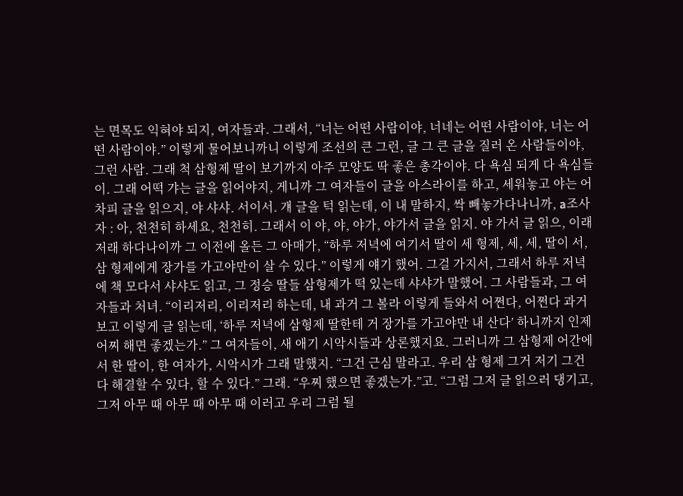는 면목도 익혀야 되지, 여자들과. 그래서, “너는 어떤 사람이야, 너네는 어떤 사람이야, 너는 어떤 사람이야.” 이렇게 물어보니까니 이렇게 조선의 큰 그런, 글 그 큰 글을 질러 온 사람들이야, 그런 사람. 그래 척 삼형제 딸이 보기까지 아주 모양도 딱 좋은 총각이야. 다 욕심 되게 다 욕심들이. 그래 어떡 갸는 글을 읽어야지, 게니까 그 여자들이 글을 아스라이를 하고, 세워놓고 야는 어차피 글을 읽으지, 야 샤샤. 서이서. 걔 글을 턱 읽는데, 이 내 말하지, 싹 빼놓가다나니까, a조사자 : 아, 천천히 하세요, 천천히. 그래서 이 야, 야, 야가, 야가서 글을 읽지. 야 가서 글 읽으, 이래저래 하다나이까 그 이전에 올든 그 아매가, “하루 저녁에 여기서 딸이 세 형제, 세, 세, 딸이 서, 삼 형제에게 장가를 가고야만이 살 수 있다.” 이렇게 얘기 했어. 그걸 가지서, 그래서 하루 저녁에 책 모다서 샤샤도 읽고, 그 정승 딸들 삼형제가 떡 있는데 샤샤가 말했어. 그 사람들과, 그 여자들과 처녀. “이리저리, 이리저리 하는데, 내 과거 그 볼라 이렇게 들와서 어쩐다, 어쩐다 과거 보고 이렇게 글 읽는데, ‘하루 저녁에 삼형제 딸한테 거 장가를 가고야만 내 산다’ 하니까지 인제 어찌 해면 좋겠는가.” 그 여자들이, 새 애기 시악시들과 상론했지요. 그러니까 그 삼형제 어간에서 한 딸이, 한 여자가, 시악시가 그래 말했지. “그건 근심 말라고. 우리 삼 형제 그거 저기 그건 다 해결할 수 있다, 할 수 있다.” 그래. “우찌 했으면 좋겠는가.”고. “그럼 그저 글 읽으러 댕기고, 그저 아무 때 아무 때 아무 때 이러고 우리 그럼 될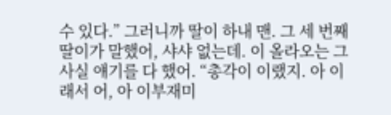수 있다.” 그러니까 딸이 하내 맨. 그 세 번째 딸이가 말했어, 샤샤 없는데. 이 올라오는 그 사실 얘기를 다 했어. “총각이 이랬지. 아 이래서 어, 아 이부재미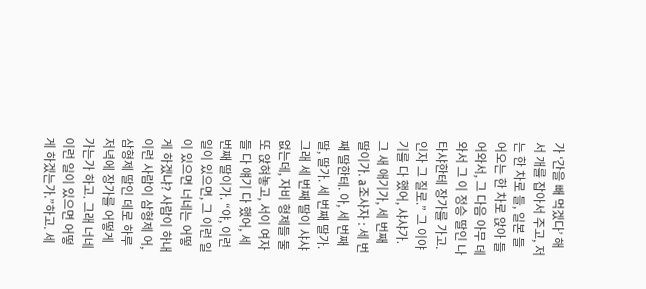가 ‘간을 빼 먹겠다’ 해서 개를 잡아서 주고, 저는 한 차로 들, 일본 들어오는 한 차로 앉아 들어와서, 그 다음 아무 데 와서 그 이 정승 딸인 나타샤한테 장가를 가고. 인자 그 질로.” 그 이야기를 다 했어, 샤샤가. 그 새 애기가, 세 번째 딸이가. a조사자 : 세 번째 딸한테. 아, 세 번째 딸, 딸가. 세 번째 딸가. 그래 세 번째 딸이 샤샤 없는데, 자비 형제들 둘 또 앉혀놓고, 서이 여자들 다 얘기 다 했어, 세 번째 딸이가. “야, 이런 일이 있으면, 그 이런 일이 있으면 너네는 어떻게 하겠냐? 사람이 하내 이런 사람이 삼형제 어, 삼형제 딸인 데로 하루저녁에 장가를 어떻게 가는가 하고. 그래 너네 이런 일이 있으면 어떻게 하겠는가.”하고. 세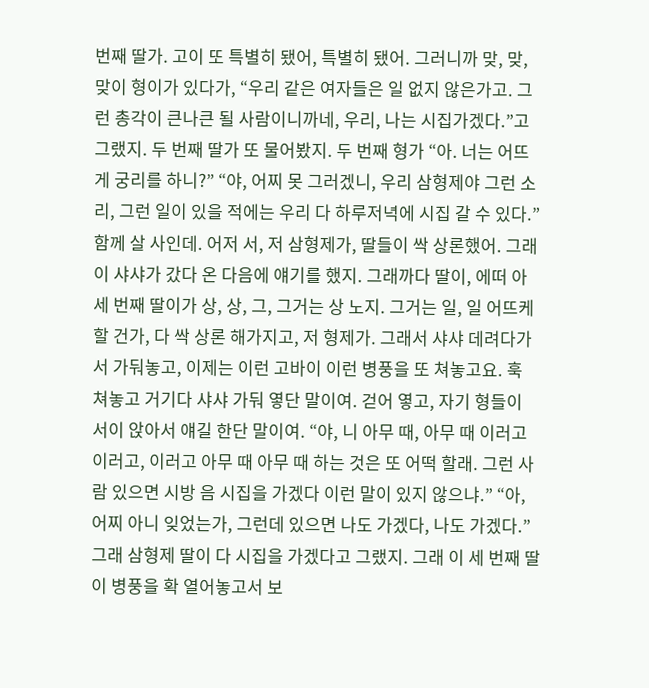번째 딸가. 고이 또 특별히 됐어, 특별히 됐어. 그러니까 맞, 맞, 맞이 형이가 있다가, “우리 같은 여자들은 일 없지 않은가고. 그런 총각이 큰나큰 될 사람이니까네, 우리, 나는 시집가겠다.”고 그랬지. 두 번째 딸가 또 물어봤지. 두 번째 형가 “아. 너는 어뜨게 궁리를 하니?” “야, 어찌 못 그러겠니, 우리 삼형제야 그런 소리, 그런 일이 있을 적에는 우리 다 하루저녁에 시집 갈 수 있다.” 함께 살 사인데. 어저 서, 저 삼형제가, 딸들이 싹 상론했어. 그래 이 샤샤가 갔다 온 다음에 얘기를 했지. 그래까다 딸이, 에떠 아 세 번째 딸이가 상, 상, 그, 그거는 상 노지. 그거는 일, 일 어뜨케 할 건가, 다 싹 상론 해가지고, 저 형제가. 그래서 샤샤 데려다가서 가둬놓고, 이제는 이런 고바이 이런 병풍을 또 쳐놓고요. 훅 쳐놓고 거기다 샤샤 가둬 옇단 말이여. 걷어 옇고, 자기 형들이 서이 앉아서 얘길 한단 말이여. “야, 니 아무 때, 아무 때 이러고이러고, 이러고 아무 때 아무 때 하는 것은 또 어떡 할래. 그런 사람 있으면 시방 음 시집을 가겠다 이런 말이 있지 않으냐.” “아, 어찌 아니 잊었는가, 그런데 있으면 나도 가겠다, 나도 가겠다.”그래 삼형제 딸이 다 시집을 가겠다고 그랬지. 그래 이 세 번째 딸이 병풍을 확 열어놓고서 보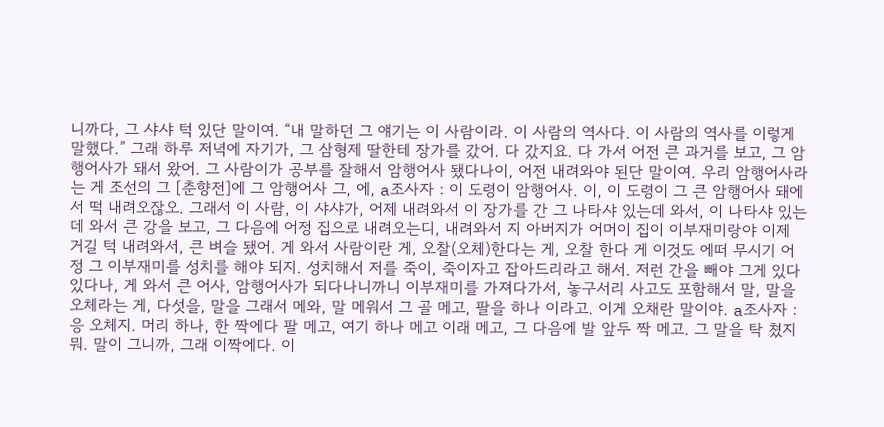니까다, 그 샤샤 턱 있단 말이여. “내 말하던 그 얘기는 이 사람이라. 이 사람의 역사다. 이 사람의 역사를 이렇게 말했다.” 그래 하루 저녁에 자기가, 그 삼형제 딸한테 장가를 갔어. 다 갔지요. 다 가서 어전 큰 과거를 보고, 그 암행어사가 돼서 왔어. 그 사람이가 공부를 잘해서 암행어사 됐다나이, 어전 내려와야 된단 말이여. 우리 암행어사라는 게 조선의 그 [춘향전]에 그 암행어사 그, 에, a조사자 : 이 도령이 암행어사. 이, 이 도령이 그 큰 암행어사 돼에서 떡 내려오잖오. 그래서 이 사람, 이 샤샤가, 어제 내려와서 이 장가를 간 그 나타샤 있는데 와서, 이 나타샤 있는 데 와서 큰 강을 보고, 그 다음에 어정 집으로 내려오는디, 내려와서 지 아버지가 어머이 집이 이부재미랑야 이제 거길 턱 내려와서, 큰 벼슬 됐어. 게 와서 사람이란 게, 오찰(오체)한다는 게, 오찰 한다 게 이것도 에떠 무시기 어정 그 이부재미를 성치를 해야 되지. 성치해서 저를 죽이, 죽이자고 잡아드리라고 해서. 저런 간을 빼야 그게 있다 있다나, 게 와서 큰 어사, 암행어사가 되다나니까니 이부재미를 가져다가서, 놓구서리 사고도 포함해서 말, 말을 오체라는 게, 다섯을, 말을 그래서 메와, 말 메워서 그 골 메고, 팔을 하나 이라고. 이게 오채란 말이야. a조사자 : 응 오체지. 머리 하나, 한 짝에다 팔 메고, 여기 하나 메고 이래 메고, 그 다음에 발 앞두 짝 메고. 그 말을 탁 쳤지 뭐. 말이 그니까, 그래 이짝에다. 이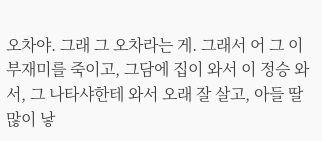오차야. 그래 그 오차라는 게. 그래서 어 그 이부재미를 죽이고, 그담에 집이 와서 이 정승 와서, 그 나타샤한테 와서 오래 잘 살고, 아들 딸 많이 낳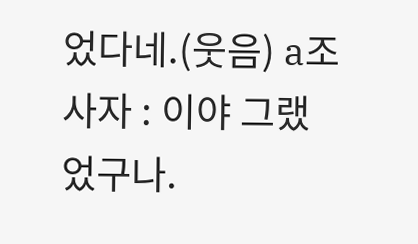었다네.(웃음) a조사자 : 이야 그랬었구나.